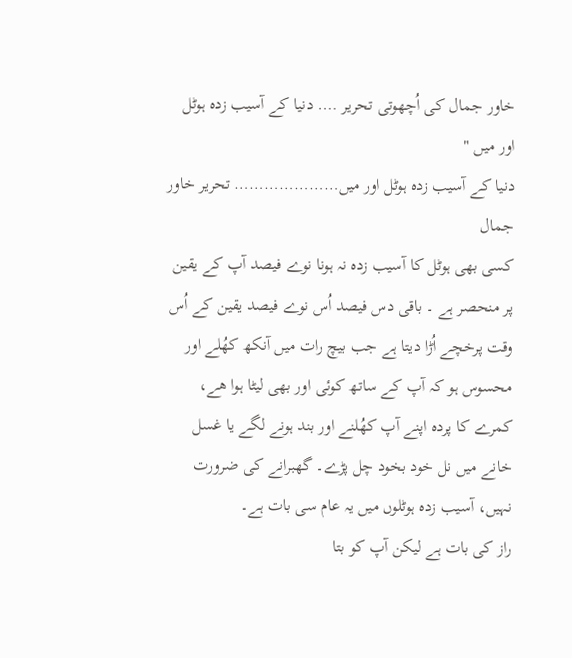خاور جمال کی اُچھوتی تحریر …. دنیا کے آسیب زدہ ہوٹل اور میں "
دنیا کے آسیب زدہ ہوٹل اور میں………………… تحریر خاور جمال
کسی بھی ہوٹل کا آسیب زدہ نہ ہونا نوے فیصد آپ کے یقین پر منحصر ہے ۔ باقی دس فیصد اُس نوے فیصد یقین کے اُس وقت پرخچے اُڑا دیتا ہے جب بیچ رات میں آنکھ کھُلے اور محسوس ہو کہ آپ کے ساتھ کوئی اور بھی لیٹا ہوا ھے، کمرے کا پردہ اپنے آپ کھُلنے اور بند ہونے لگے یا غسل خانے میں نل خود بخود چل پڑے۔ گھبرانے کی ضرورت نہیں، آسیب زدہ ہوٹلوں میں یہ عام سی بات ہے۔
راز کی بات ہے لیکن آپ کو بتا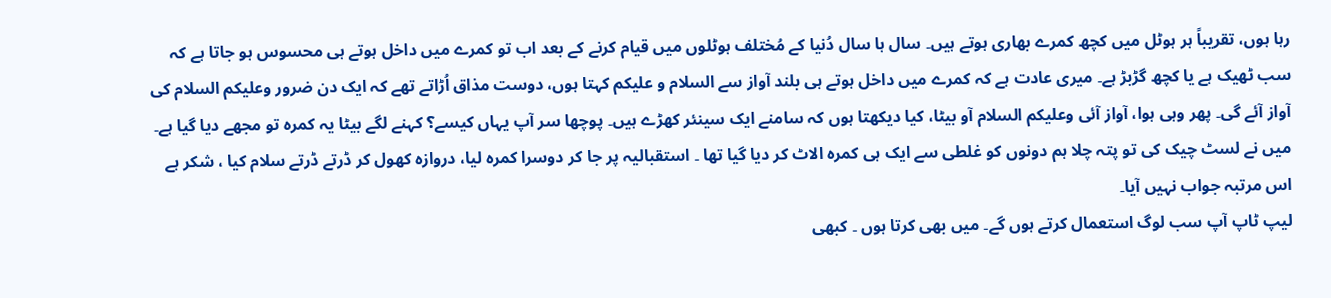رہا ہوں، تقریباً ہر ہوٹل میں کچھ کمرے بھاری ہوتے ہیں۔ سال ہا سال دُنیا کے مُختلف ہوٹلوں میں قیام کرنے کے بعد اب تو کمرے میں داخل ہوتے ہی محسوس ہو جاتا ہے کہ سب ٹھیک ہے یا کچھ گڑبڑ ہے۔ میری عادت ہے کہ کمرے میں داخل ہوتے ہی بلند آواز سے السلام و علیکم کہتا ہوں، دوست مذاق اُڑاتے تھے کہ ایک دن ضرور وعلیکم السلام کی آواز آئے گی۔ پھر وہی ہوا، آواز آئی وعلیکم السلام آو بیٹا، کیا دیکھتا ہوں کہ سامنے ایک سینئر کھڑے ہیں۔ پوچھا سر آپ یہاں کیسے؟ کہنے لگے بیٹا یہ کمرہ تو مجھے دیا گیا ہے۔ میں نے لسٹ چیک کی تو پتہ چلا ہم دونوں کو غلطی سے ایک ہی کمرہ الاٹ کر دیا گیا تھا ۔ استقبالیہ پر جا کر دوسرا کمرہ لیا، دروازہ کھول کر ڈرتے ڈرتے سلام کیا ، شکر ہے اس مرتبہ جواب نہیں آیا۔
لیپ ٹاپ آپ سب لوگ استعمال کرتے ہوں گے۔ میں بھی کرتا ہوں ۔ کبھی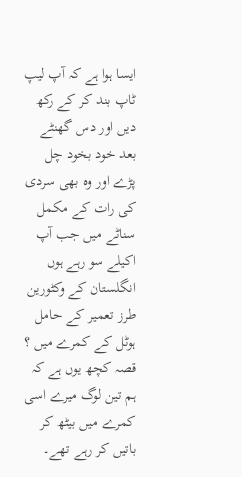ایسا ہوا ہے کہ آپ لیپ ٹاپ بند کر کے رکھ دیں اور دس گھنٹے بعد خود بخود چل پڑے اور وہ بھی سردی کی رات کے مکمل سناٹے میں جب آپ اکیلے سو رہے ہوں انگلستان کے وکٹورین طرز تعمیر کے حامل ہوٹل کے کمرے میں ؟ قصہ کچھ یوں ہے کہ ہم تین لوگ میرے اسی کمرے میں بیٹھ کر باتیں کر رہے تھے۔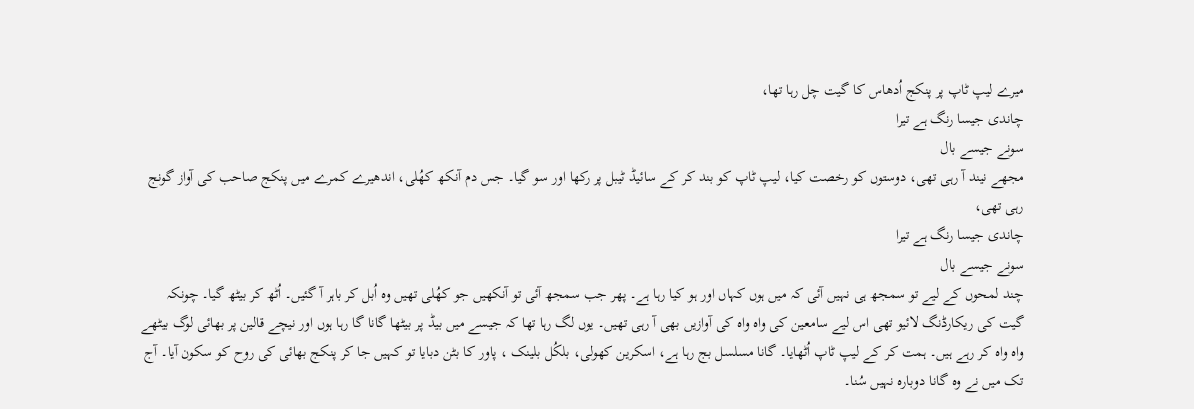میرے لیپ ٹاپ پر پنکج اُدھاس کا گیت چل رہا تھا،
چاندی جیسا رنگ ہے تیرا
سونے جیسے بال
مجھے نیند آ رہی تھی، دوستوں کو رخصت کیا، لیپ ٹاپ کو بند کر کے سائیڈ ٹیبل پر رکھا اور سو گیا۔ جس دم آنکھ کھُلی، اندھیرے کمرے میں پنکج صاحب کی آواز گونج رہی تھی،
چاندی جیسا رنگ ہے تیرا
سونے جیسے بال
چند لمحوں کے لیے تو سمجھ ہی نہیں آئی کہ میں ہوں کہاں اور ہو کیا رہا ہے۔ پھر جب سمجھ آئی تو آنکھیں جو کھُلی تھیں وہ اُبل کر باہر آ گئیں۔ اُٹھ کر بیٹھ گیا۔ چونکہ گیت کی ریکارڈنگ لائیو تھی اس لیے سامعین کی واہ واہ کی آوازیں بھی آ رہی تھیں۔ یوں لگ رہا تھا کہ جیسے میں بیڈ پر بیٹھا گانا گا رہا ہوں اور نیچے قالین پر بھائی لوگ بیٹھے واہ واہ کر رہے ہیں۔ ہمت کر کے لیپ ٹاپ اُٹھایا۔ گانا مسلسل بج رہا ہے، اسکرین کھولی، بلکُل بلینک ، پاور کا بٹن دبایا تو کہیں جا کر پنکج بھائی کی روح کو سکون آیا۔ آج تک میں نے وہ گانا دوبارہ نہیں سُنا۔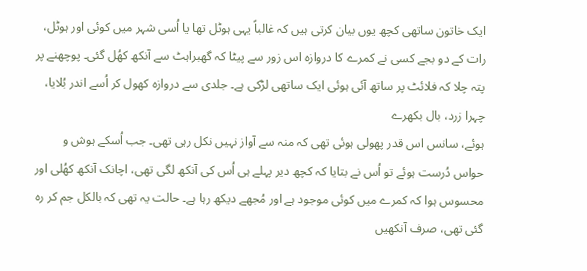ایک خاتون ساتھی کچھ یوں بیان کرتی ہیں کہ غالباً یہی ہوٹل تھا یا اُسی شہر میں کوئی اور ہوٹل، رات کے دو بجے کسی نے کمرے کا دروازہ اس زور سے پیٹا کہ گھبراہٹ سے آنکھ کھُل گئی۔ پوچھنے پر پتہ چلا کہ فلائٹ پر ساتھ آئی ہوئی ایک ساتھی لڑکی ہے۔ جلدی سے دروازہ کھول کر اُسے اندر بُلایا، چہرا زرد، بال بکھرے
ہوئے، سانس اس قدر پھولی ہوئی تھی کہ منہ سے آواز نہیں نکل رہی تھی۔ جب اُسکے ہوش و حواس دُرست ہوئے تو اُس نے بتایا کہ کچھ دیر پہلے ہی اُس کی آنکھ لگی تھی، اچانک آنکھ کھُلی اور محسوس ہوا کہ کمرے میں کوئی موجود ہے اور مُجھے دیکھ رہا ہے۔ حالت یہ تھی کہ بالکل جم کر رہ گئی تھی، صرف آنکھیں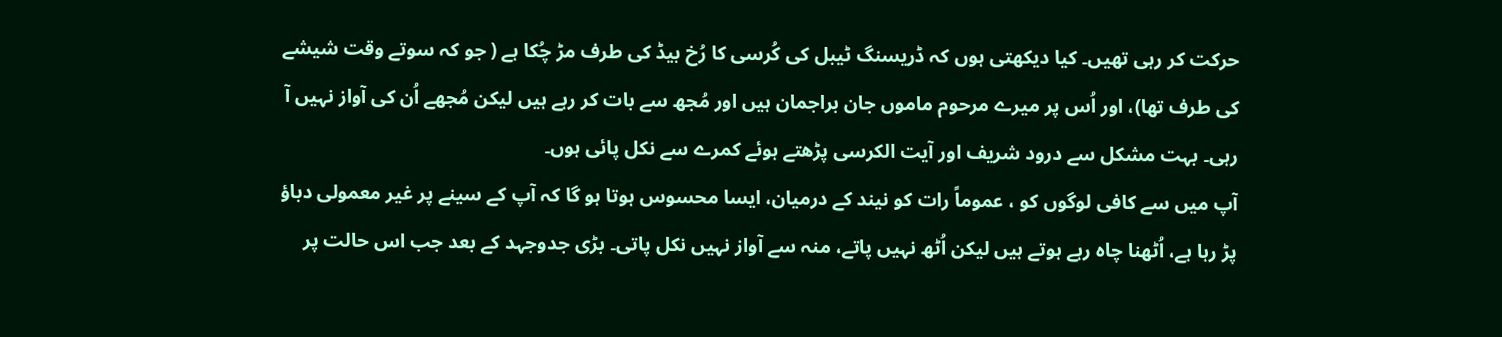حرکت کر رہی تھیں۔ کیا دیکھتی ہوں کہ ڈریسنگ ٹیبل کی کُرسی کا رُخ بیڈ کی طرف مڑ چُکا ہے ( جو کہ سوتے وقت شیشے کی طرف تھا)، اور اُس پر میرے مرحوم ماموں جان براجمان ہیں اور مُجھ سے بات کر رہے ہیں لیکن مُجھے اُن کی آواز نہیں آ رہی۔ بہت مشکل سے درود شریف اور آیت الکرسی پڑھتے ہوئے کمرے سے نکل پائی ہوں۔
آپ میں سے کافی لوگوں کو ، عموماً رات کو نیند کے درمیان، ایسا محسوس ہوتا ہو گا کہ آپ کے سینے پر غیر معمولی دباؤ پڑ رہا ہے، اُٹھنا چاہ رہے ہوتے ہیں لیکن اُٹھ نہیں پاتے، منہ سے آواز نہیں نکل پاتی۔ بڑی جدوجہد کے بعد جب اس حالت پر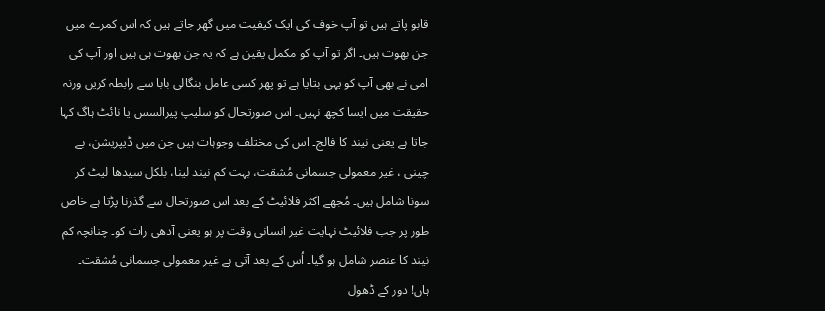قابو پاتے ہیں تو آپ خوف کی ایک کیفیت میں گھر جاتے ہیں کہ اس کمرے میں جن بھوت ہیں۔ اگر تو آپ کو مکمل یقین ہے کہ یہ جن بھوت ہی ہیں اور آپ کی امی نے بھی آپ کو یہی بتایا ہے تو پھر کسی عامل بنگالی بابا سے رابطہ کریں ورنہ حقیقت میں ایسا کچھ نہیں۔ اس صورتحال کو سلیپ پیرالسس یا نائٹ ہاگ کہا جاتا ہے یعنی نیند کا فالج۔ اس کی مختلف وجوہات ہیں جن میں ڈیپریشن، بے چینی ، غیر معمولی جسمانی مُشقت، بہت کم نیند لینا، بلکل سیدھا لیٹ کر سونا شامل ہیں۔ مُجھے اکثر فلائیٹ کے بعد اس صورتحال سے گذرنا پڑتا ہے خاص طور پر جب فلائیٹ نہایت غیر انسانی وقت پر ہو یعنی آدھی رات کو۔ چنانچہ کم نیند کا عنصر شامل ہو گیا۔ اُس کے بعد آتی ہے غیر معمولی جسمانی مُشقت۔
ہاں! دور کے ڈھول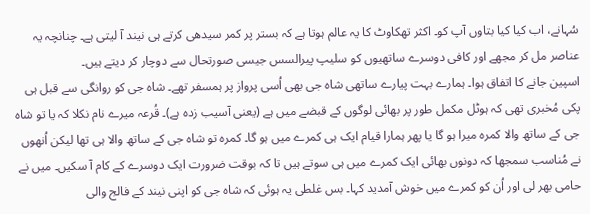سُہانے، اب کیا کیا بتاوں آپ کو۔ اکثر تھکاوٹ کا یہ عالم ہوتا ہے کہ بستر پر کمر سیدھی کرتے ہی نیند آ لیتی ہے۔ چنانچہ یہ عناصر مل کر مجھے اور کافی دوسرے ساتھیوں کو سلیپ پیرالسس جیسی صورتحال سے دوچار کر دیتے ہیں۔
اسپین جانے کا اتفاق ہوا۔ ہمارے بہت پیارے ساتھی شاہ جی بھی اُسی پرواز پر ہمسفر تھے۔ شاہ جی کو روانگی سے قبل ہی پکی مُخبری تھی کہ ہوٹل مکمل طور پر بھائی لوگوں کے قبضے میں ہے (یعنی آسیب زدہ ہے)۔ قُرعہ میرے نام نکلا کہ یا تو شاہ جی کے ساتھ والا کمرہ میرا ہو گا یا پھر ہمارا قیام ایک ہی کمرے میں ہو گا۔ کمرہ تو شاہ جی کے ساتھ والا ہی تھا لیکن اُنھوں نے مُناسب سمجھا کہ دونوں بھائی ایک کمرے میں ہی سوتے ہیں تا کہ بوقت ضرورت ایک دوسرے کے کام آ سکیں۔ میں نے حامی بھر لی اور اُن کو کمرے میں خوش آمدید کہا۔ بس غلطی یہ ہوئی کہ شاہ جی کو اپنی نیند کے فالج والی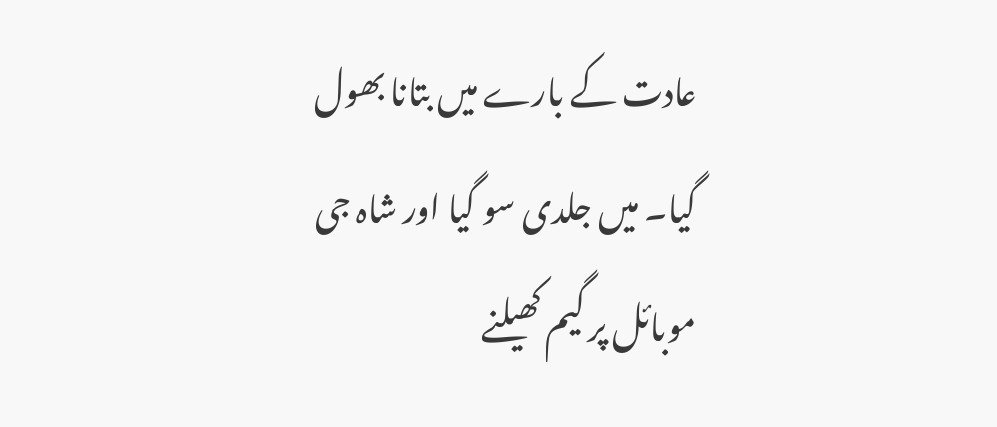عادت کے بارے میں بتانا بھول گیا۔ میں جلدی سو گیا اور شاہ جی موبائل پر گیم کھیلنے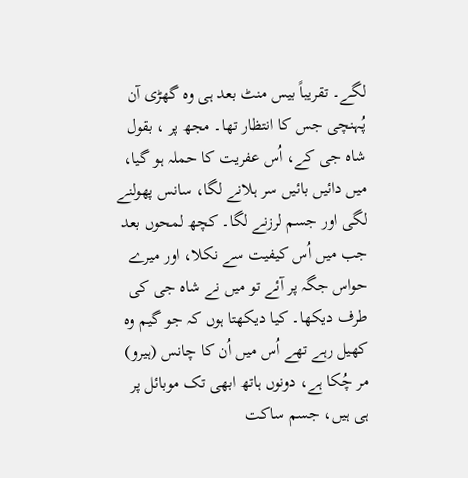لگے۔ تقریباً بیس منٹ بعد ہی وہ گھڑی آن پُہنچی جس کا انتظار تھا۔ مجھ پر ، بقول شاہ جی کے، اُس عفریت کا حملہ ہو گیا، میں دائیں بائیں سر ہلانے لگا، سانس پھولنے لگی اور جسم لرزنے لگا۔ کچھ لمحوں بعد جب میں اُس کیفیت سے نکلا، اور میرے حواس جگہ پر آئے تو میں نے شاہ جی کی طرف دیکھا۔ کیا دیکھتا ہوں کہ جو گیم وہ کھیل رہے تھے اُس میں اُن کا چانس (ہیرو) مر چُکا ہے، دونوں ہاتھ ابھی تک موبائل پر ہی ہیں، جسم ساکت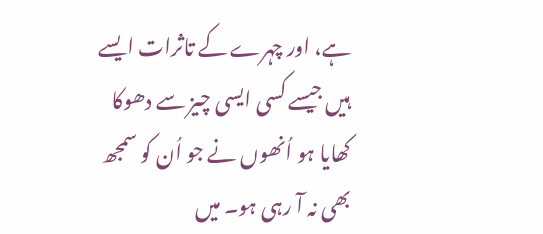ہے، اور چہرے کے تاثرات ایسے ہیں جیسے کسی ایسی چیز سے دھوکا کھایا ہو اُنھوں نے جو اُن کو سمجھ بھی نہ آ رہی ہو۔ میں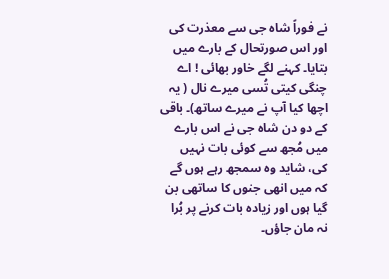نے فوراً شاہ جی سے معذرت کی اور اس صورتحال کے بارے میں بتایا۔ کہنے لگے خاور بھائی ! اے چنگی کیتی تُسی میرے نال ( یہ اچھا کیا آپ نے میرے ساتھ)۔ باقی کے دو دن شاہ جی نے اس بارے میں مُجھ سے کوئی بات نہیں کی، شاید وہ سمجھ رہے ہوں گے کہ میں انھی جنوں کا ساتھی بن گیا ہوں اور زیادہ بات کرنے پر بُرا نہ مان جاؤں۔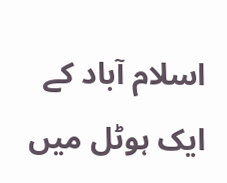اسلام آباد کے ایک ہوٹل میں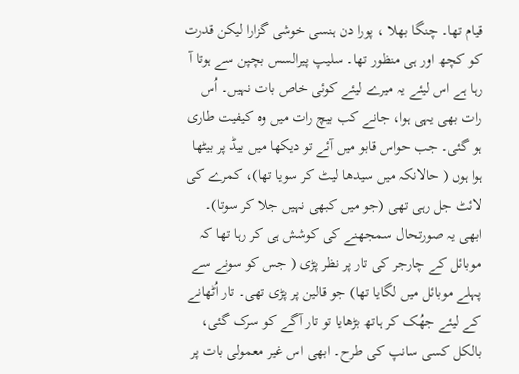قیام تھا۔ چنگا بھلا ، پورا دن ہنسی خوشی گزارا لیکن قدرت کو کچھ اور ہی منظور تھا۔ سلیپ پیرالسس بچپن سے ہوتا آ رہا ہے اس لیئے یہ میرے لیئے کوئی خاص بات نہیں۔ اُس رات بھی یہی ہوا، جانے کب بیچ رات میں وہ کیفیت طاری ہو گئی۔ جب حواس قابو میں آئے تو دیکھا میں بیڈ پر بیٹھا ہوا ہوں ( حالانکہ میں سیدھا لیٹ کر سویا تھا)، کمرے کی لائٹ جل رہی تھی (جو میں کبھی نہیں جلا کر سوتا)۔ ابھی یہ صورتحال سمجھنے کی کوشش ہی کر رہا تھا کہ موبائل کے چارجر کی تار پر نظر پڑی ( جس کو سونے سے پہلے موبائل میں لگایا تھا) جو قالین پر پڑی تھی۔ تار اُٹھانے کے لیئے جھُک کر ہاتھ بڑھایا تو تار آگے کو سرک گئی، بالکل کسی سانپ کی طرح۔ ابھی اس غیر معمولی بات پر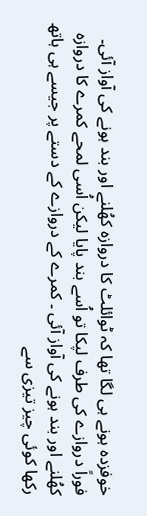خوفزدہ ہونے ہی لگا تھا کہ ٹوائلٹ کا دروازہ کھُلنے اور بند ہونے کی آواز آئی۔ فوراً دروازے کی طرف لپکا تو اُسے بند پایا لیکن اُسی لمحے کمرے کا دروازہ کھُلنے اور بند ہونے کی آواز آئی ۔ کمرے کے دروازے کے دستے پر جیسے ہی ہاتھ رکھا کوئی چیز تیزی سے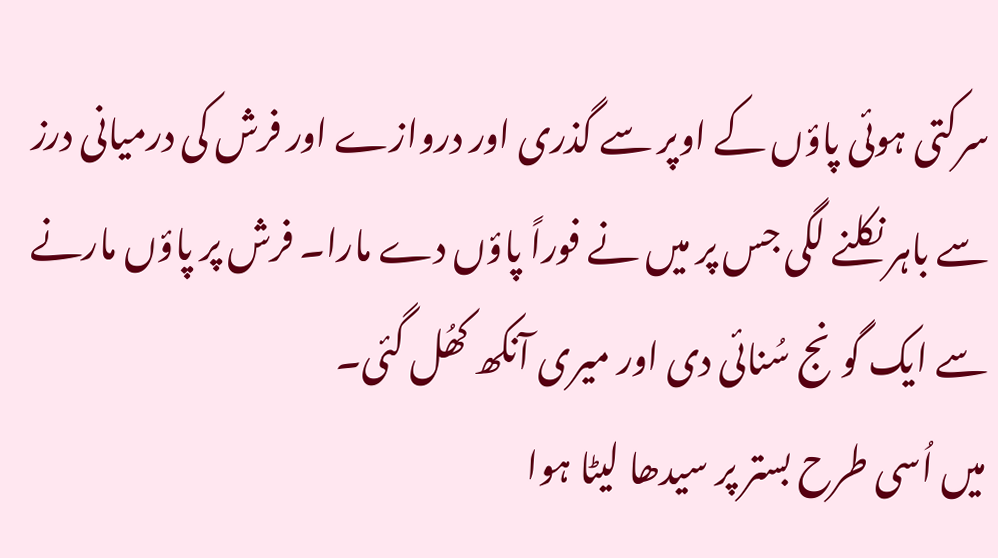سرکتی ہوئی پاؤں کے اوپر سے گذری اور دروازے اور فرش کی درمیانی درز سے باہر نکلنے لگی جس پر میں نے فوراً پاؤں دے مارا۔ فرش پر پاؤں مارنے سے ایک گونج سُنائی دی اور میری آنکھ کھُل گئی۔
میں اُسی طرح بستر پر سیدھا لیٹا ہوا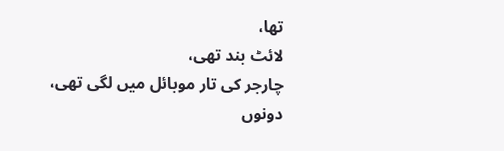تھا،
لائٹ بند تھی،
چارجر کی تار موبائل میں لگی تھی،
دونوں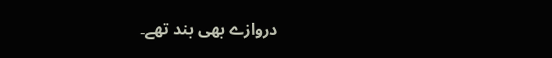دروازے بھی بند تھے۔